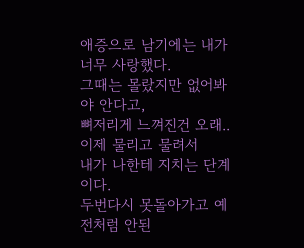애증으로 남기에는 내가 너무 사랑했다.
그때는 몰랐지만 없어봐야 안다고,
뼈저리게 느껴진건 오래.. 이제 물리고 물려서
내가 나한테 지치는 단계이다.
두번다시 못돌아가고 예전처럼 안된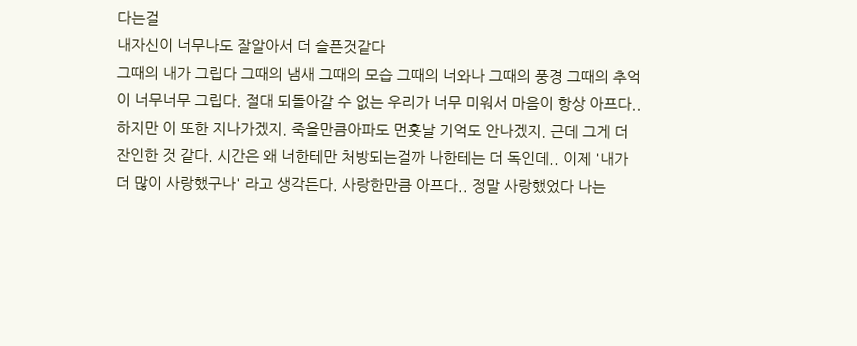다는걸
내자신이 너무나도 잘알아서 더 슬픈것같다
그때의 내가 그립다 그때의 냄새 그때의 모습 그때의 너와나 그때의 풍경 그때의 추억이 너무너무 그립다. 절대 되돌아갈 수 없는 우리가 너무 미워서 마음이 항상 아프다..
하지만 이 또한 지나가겠지. 죽을만큼아파도 먼훗날 기억도 안나겠지. 근데 그게 더 잔인한 것 같다. 시간은 왜 너한테만 처방되는걸까 나한테는 더 독인데.. 이제 '내가 더 많이 사랑했구나' 라고 생각든다. 사랑한만큼 아프다.. 정말 사랑했었다 나는